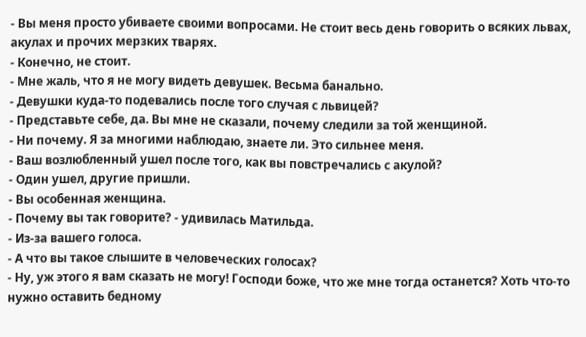- Вы меня просто убиваете своими вопросами. Не стоит весь день говорить о всяких львах, акулах и прочих мерзких тварях.
- Конечно, не стоит.
- Мне жаль, что я не могу видеть девушек. Весьма банально.
- Девушки куда-то подевались после того случая с львицей?
- Представьте себе, да. Вы мне не сказали, почему следили за той женщиной.
- Ни почему. Я за многими наблюдаю, знаете ли. Это сильнее меня.
- Ваш возлюбленный ушел после того, как вы повстречались с акулой?
- Один ушел, другие пришли.
- Вы особенная женщина.
- Почему вы так говорите? - удивилась Матильда.
- Из-за вашего голоса.
- А что вы такое слышите в человеческих голосах?
- Ну, уж этого я вам сказать не могу! Господи боже, что же мне тогда останется? Хоть что-то нужно оставить бедному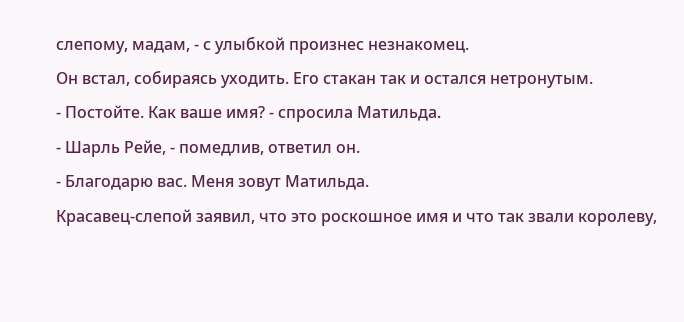слепому, мадам, - с улыбкой произнес незнакомец.
Он встал, собираясь уходить. Его стакан так и остался нетронутым.
- Постойте. Как ваше имя? - спросила Матильда.
- Шарль Рейе, - помедлив, ответил он.
- Благодарю вас. Меня зовут Матильда.
Красавец-слепой заявил, что это роскошное имя и что так звали королеву,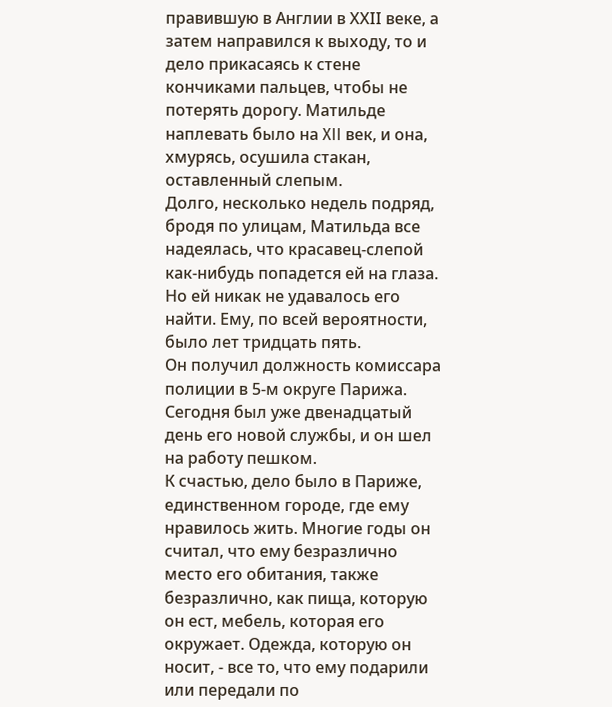правившую в Англии в ХХII веке, а затем направился к выходу, то и дело прикасаясь к стене кончиками пальцев, чтобы не потерять дорогу. Матильде наплевать было на XII век, и она, хмурясь, осушила стакан, оставленный слепым.
Долго, несколько недель подряд, бродя по улицам, Матильда все надеялась, что красавец-слепой как-нибудь попадется ей на глаза. Но ей никак не удавалось его найти. Ему, по всей вероятности, было лет тридцать пять.
Он получил должность комиссара полиции в 5-м округе Парижа. Сегодня был уже двенадцатый день его новой службы, и он шел на работу пешком.
К счастью, дело было в Париже, единственном городе, где ему нравилось жить. Многие годы он считал, что ему безразлично место его обитания, также безразлично, как пища, которую он ест, мебель, которая его окружает. Одежда, которую он носит, - все то, что ему подарили или передали по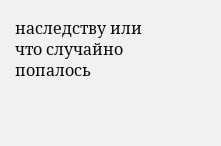наследству или что случайно попалось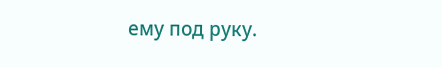ему под руку.